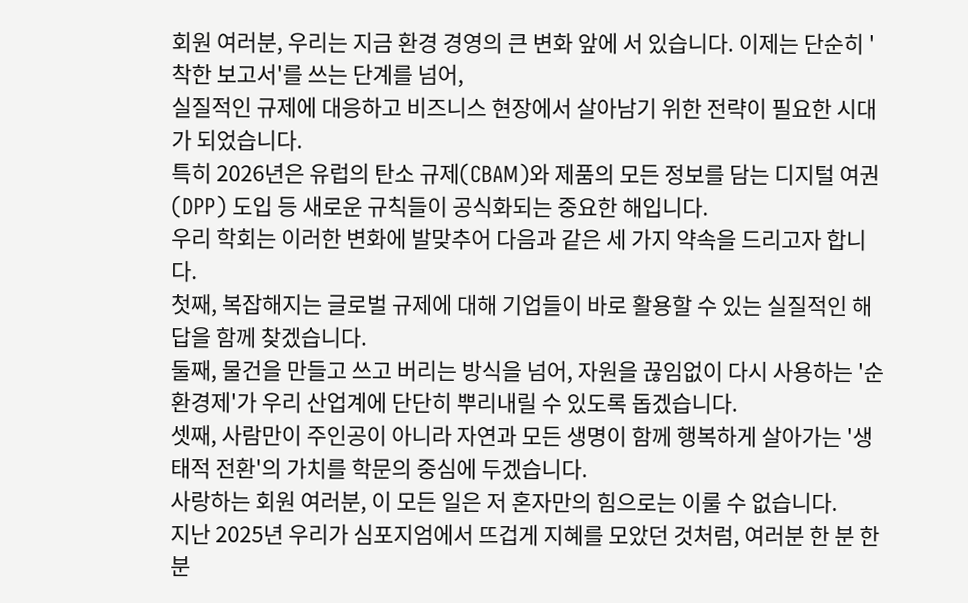회원 여러분, 우리는 지금 환경 경영의 큰 변화 앞에 서 있습니다. 이제는 단순히 '착한 보고서'를 쓰는 단계를 넘어,
실질적인 규제에 대응하고 비즈니스 현장에서 살아남기 위한 전략이 필요한 시대가 되었습니다.
특히 2026년은 유럽의 탄소 규제(CBAM)와 제품의 모든 정보를 담는 디지털 여권(DPP) 도입 등 새로운 규칙들이 공식화되는 중요한 해입니다.
우리 학회는 이러한 변화에 발맞추어 다음과 같은 세 가지 약속을 드리고자 합니다.
첫째, 복잡해지는 글로벌 규제에 대해 기업들이 바로 활용할 수 있는 실질적인 해답을 함께 찾겠습니다.
둘째, 물건을 만들고 쓰고 버리는 방식을 넘어, 자원을 끊임없이 다시 사용하는 '순환경제'가 우리 산업계에 단단히 뿌리내릴 수 있도록 돕겠습니다.
셋째, 사람만이 주인공이 아니라 자연과 모든 생명이 함께 행복하게 살아가는 '생태적 전환'의 가치를 학문의 중심에 두겠습니다.
사랑하는 회원 여러분, 이 모든 일은 저 혼자만의 힘으로는 이룰 수 없습니다.
지난 2025년 우리가 심포지엄에서 뜨겁게 지혜를 모았던 것처럼, 여러분 한 분 한 분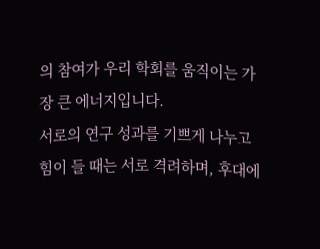의 참여가 우리 학회를 움직이는 가장 큰 에너지입니다.
서로의 연구 성과를 기쁘게 나누고 힘이 들 때는 서로 격려하며, 후대에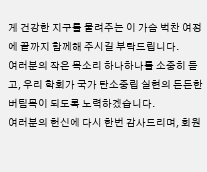게 건강한 지구를 물려주는 이 가슴 벅찬 여정에 끝까지 함께해 주시길 부탁드립니다.
여러분의 작은 목소리 하나하나를 소중히 듣고, 우리 학회가 국가 탄소중립 실현의 든든한 버팀목이 되도록 노력하겠습니다.
여러분의 헌신에 다시 한번 감사드리며, 회원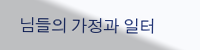님들의 가정과 일터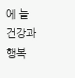에 늘 건강과 행복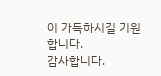이 가득하시길 기원합니다.
감사합니다.